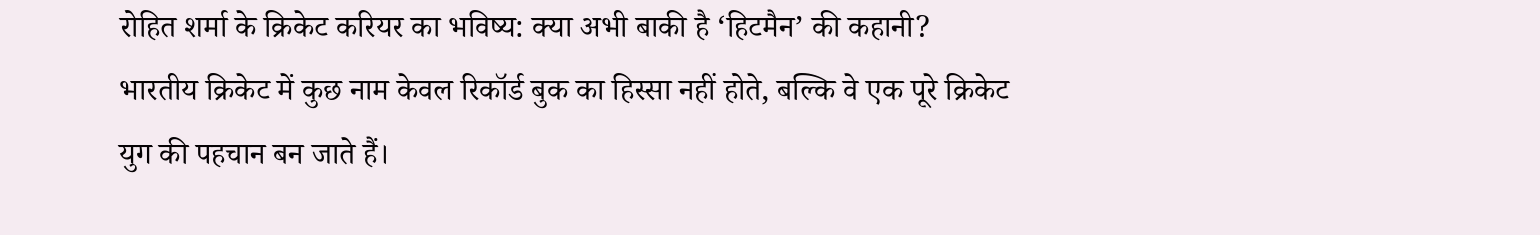रोहित शर्मा के क्रिकेट करियर का भविष्य: क्या अभी बाकी है ‘हिटमैन’ की कहानी?
भारतीय क्रिकेट में कुछ नाम केवल रिकॉर्ड बुक का हिस्सा नहीं होते, बल्कि वे एक पूरे क्रिकेट युग की पहचान बन जाते हैं।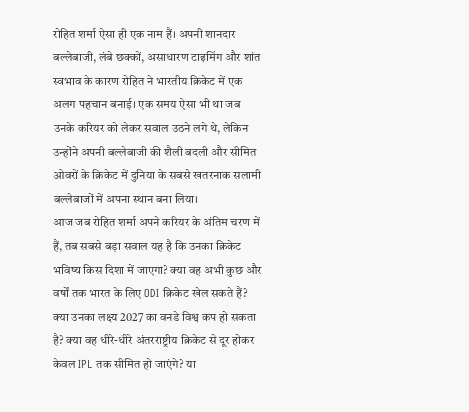रोहित शर्मा ऐसा ही एक नाम हैं। अपनी शानदार बल्लेबाजी, लंबे छक्कों, असाधारण टाइमिंग और शांत स्वभाव के कारण रोहित ने भारतीय क्रिकेट में एक अलग पहचान बनाई। एक समय ऐसा भी था जब उनके करियर को लेकर सवाल उठने लगे थे, लेकिन उन्होंने अपनी बल्लेबाजी की शैली बदली और सीमित ओवरों के क्रिकेट में दुनिया के सबसे खतरनाक सलामी बल्लेबाजों में अपना स्थान बना लिया।
आज जब रोहित शर्मा अपने करियर के अंतिम चरण में हैं, तब सबसे बड़ा सवाल यह है कि उनका क्रिकेट भविष्य किस दिशा में जाएगा? क्या वह अभी कुछ और वर्षों तक भारत के लिए ODI क्रिकेट खेल सकते हैं? क्या उनका लक्ष्य 2027 का वनडे विश्व कप हो सकता है? क्या वह धीरे-धीरे अंतरराष्ट्रीय क्रिकेट से दूर होकर केवल IPL तक सीमित हो जाएंगे? या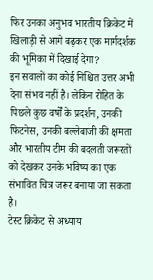फिर उनका अनुभव भारतीय क्रिकेट में खिलाड़ी से आगे बढ़कर एक मार्गदर्शक की भूमिका में दिखाई देगा?
इन सवालों का कोई निश्चित उत्तर अभी देना संभव नहीं है। लेकिन रोहित के पिछले कुछ वर्षों के प्रदर्शन, उनकी फिटनेस, उनकी बल्लेबाजी की क्षमता और भारतीय टीम की बदलती जरूरतों को देखकर उनके भविष्य का एक संभावित चित्र जरूर बनाया जा सकता है।
टेस्ट क्रिकेट से अध्याय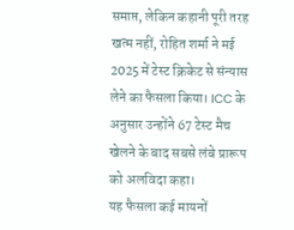समाप्त, लेकिन कहानी पूरी तरह खत्म नहीं, रोहित शर्मा ने मई 2025 में टेस्ट क्रिकेट से संन्यास लेने का फैसला किया। ICC के अनुसार उन्होंने 67 टेस्ट मैच खेलने के बाद सबसे लंबे प्रारूप को अलविदा कहा।
यह फैसला कई मायनों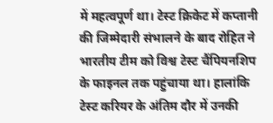में महत्वपूर्ण था। टेस्ट क्रिकेट में कप्तानी की जिम्मेदारी संभालने के बाद रोहित ने भारतीय टीम को विश्व टेस्ट चैंपियनशिप के फाइनल तक पहुंचाया था। हालांकि टेस्ट करियर के अंतिम दौर में उनकी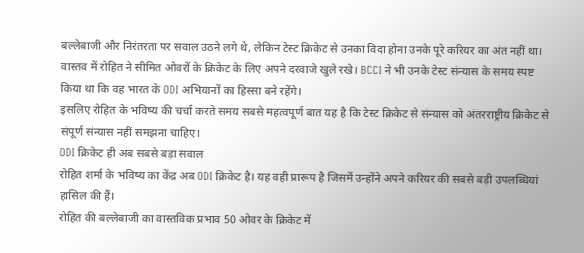बल्लेबाजी और निरंतरता पर सवाल उठने लगे थे, लेकिन टेस्ट क्रिकेट से उनका विदा होना उनके पूरे करियर का अंत नहीं था।
वास्तव में रोहित ने सीमित ओवरों के क्रिकेट के लिए अपने दरवाजे खुले रखे। BCCI ने भी उनके टेस्ट संन्यास के समय स्पष्ट किया था कि वह भारत के ODI अभियानों का हिस्सा बने रहेंगे।
इसलिए रोहित के भविष्य की चर्चा करते समय सबसे महत्वपूर्ण बात यह है कि टेस्ट क्रिकेट से संन्यास को अंतरराष्ट्रीय क्रिकेट से संपूर्ण संन्यास नहीं समझना चाहिए।
ODI क्रिकेट ही अब सबसे बड़ा सवाल
रोहित शर्मा के भविष्य का केंद्र अब ODI क्रिकेट है। यह वही प्रारूप है जिसमें उन्होंने अपने करियर की सबसे बड़ी उपलब्धियां हासिल की हैं।
रोहित की बल्लेबाजी का वास्तविक प्रभाव 50 ओवर के क्रिकेट में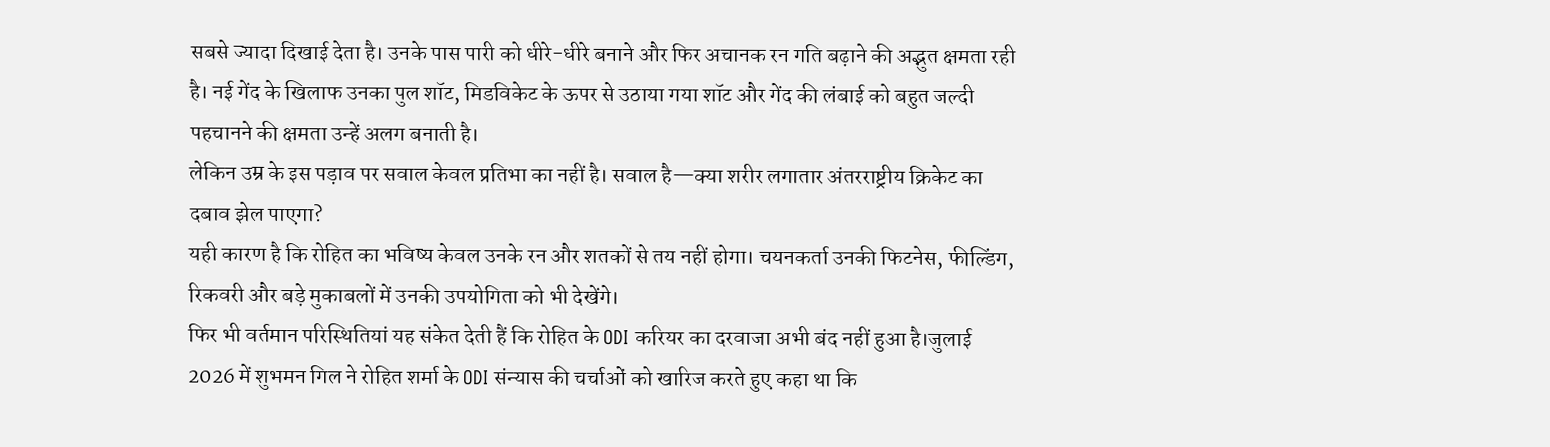सबसे ज्यादा दिखाई देता है। उनके पास पारी को धीरे-धीरे बनाने और फिर अचानक रन गति बढ़ाने की अद्भुत क्षमता रही है। नई गेंद के खिलाफ उनका पुल शॉट, मिडविकेट के ऊपर से उठाया गया शॉट और गेंद की लंबाई को बहुत जल्दी पहचानने की क्षमता उन्हें अलग बनाती है।
लेकिन उम्र के इस पड़ाव पर सवाल केवल प्रतिभा का नहीं है। सवाल है—क्या शरीर लगातार अंतरराष्ट्रीय क्रिकेट का दबाव झेल पाएगा?
यही कारण है कि रोहित का भविष्य केवल उनके रन और शतकों से तय नहीं होगा। चयनकर्ता उनकी फिटनेस, फील्डिंग, रिकवरी और बड़े मुकाबलों में उनकी उपयोगिता को भी देखेंगे।
फिर भी वर्तमान परिस्थितियां यह संकेत देती हैं कि रोहित के ODI करियर का दरवाजा अभी बंद नहीं हुआ है।जुलाई 2026 में शुभमन गिल ने रोहित शर्मा के ODI संन्यास की चर्चाओं को खारिज करते हुए कहा था कि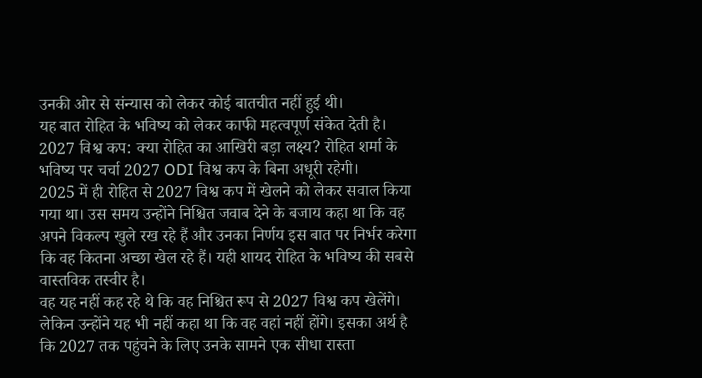उनकी ओर से संन्यास को लेकर कोई बातचीत नहीं हुई थी।
यह बात रोहित के भविष्य को लेकर काफी महत्वपूर्ण संकेत देती है।
2027 विश्व कप: क्या रोहित का आखिरी बड़ा लक्ष्य? रोहित शर्मा के भविष्य पर चर्चा 2027 ODI विश्व कप के बिना अधूरी रहेगी।
2025 में ही रोहित से 2027 विश्व कप में खेलने को लेकर सवाल किया गया था। उस समय उन्होंने निश्चित जवाब देने के बजाय कहा था कि वह अपने विकल्प खुले रख रहे हैं और उनका निर्णय इस बात पर निर्भर करेगा कि वह कितना अच्छा खेल रहे हैं। यही शायद रोहित के भविष्य की सबसे वास्तविक तस्वीर है।
वह यह नहीं कह रहे थे कि वह निश्चित रूप से 2027 विश्व कप खेलेंगे। लेकिन उन्होंने यह भी नहीं कहा था कि वह वहां नहीं होंगे। इसका अर्थ है कि 2027 तक पहुंचने के लिए उनके सामने एक सीधा रास्ता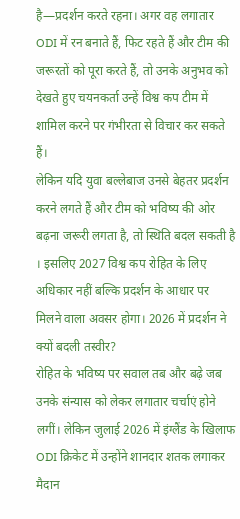है—प्रदर्शन करते रहना। अगर वह लगातार ODI में रन बनाते हैं, फिट रहते हैं और टीम की जरूरतों को पूरा करते हैं, तो उनके अनुभव को देखते हुए चयनकर्ता उन्हें विश्व कप टीम में शामिल करने पर गंभीरता से विचार कर सकते हैं।
लेकिन यदि युवा बल्लेबाज उनसे बेहतर प्रदर्शन करने लगते हैं और टीम को भविष्य की ओर बढ़ना जरूरी लगता है, तो स्थिति बदल सकती है । इसलिए 2027 विश्व कप रोहित के लिए अधिकार नहीं बल्कि प्रदर्शन के आधार पर मिलने वाला अवसर होगा। 2026 में प्रदर्शन ने क्यों बदली तस्वीर?
रोहित के भविष्य पर सवाल तब और बढ़े जब उनके संन्यास को लेकर लगातार चर्चाएं होने लगीं। लेकिन जुलाई 2026 में इंग्लैंड के खिलाफ ODI क्रिकेट में उन्होंने शानदार शतक लगाकर मैदान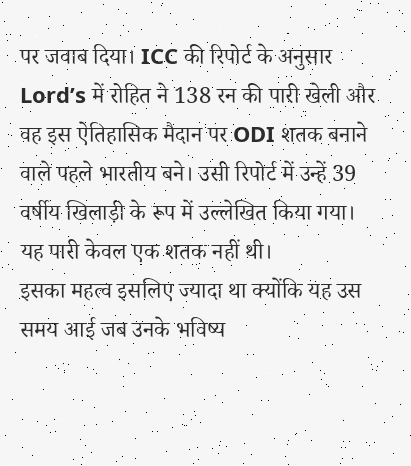पर जवाब दिया। ICC की रिपोर्ट के अनुसार Lord’s में रोहित ने 138 रन की पारी खेली और वह इस ऐतिहासिक मैदान पर ODI शतक बनाने वाले पहले भारतीय बने। उसी रिपोर्ट में उन्हें 39 वर्षीय खिलाड़ी के रूप में उल्लेखित किया गया।
यह पारी केवल एक शतक नहीं थी।
इसका महत्व इसलिए ज्यादा था क्योंकि यह उस समय आई जब उनके भविष्य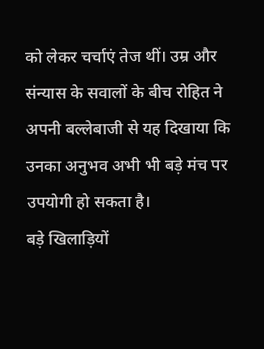को लेकर चर्चाएं तेज थीं। उम्र और संन्यास के सवालों के बीच रोहित ने अपनी बल्लेबाजी से यह दिखाया कि उनका अनुभव अभी भी बड़े मंच पर उपयोगी हो सकता है।
बड़े खिलाड़ियों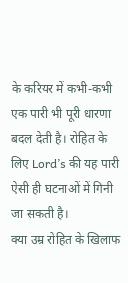के करियर में कभी-कभी एक पारी भी पूरी धारणा बदल देती है। रोहित के लिए Lord’s की यह पारी ऐसी ही घटनाओं में गिनी जा सकती है।
क्या उम्र रोहित के खिलाफ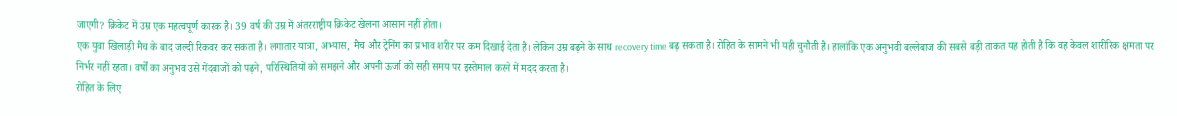जाएगी? क्रिकेट में उम्र एक महत्वपूर्ण कारक है। 39 वर्ष की उम्र में अंतरराष्ट्रीय क्रिकेट खेलना आसान नहीं होता।
एक युवा खिलाड़ी मैच के बाद जल्दी रिकवर कर सकता है। लगातार यात्रा, अभ्यास, मैच और ट्रेनिंग का प्रभाव शरीर पर कम दिखाई देता है। लेकिन उम्र बढ़ने के साथ recovery time बढ़ सकता है। रोहित के सामने भी यही चुनौती है। हालांकि एक अनुभवी बल्लेबाज की सबसे बड़ी ताकत यह होती है कि वह केवल शारीरिक क्षमता पर निर्भर नहीं रहता। वर्षों का अनुभव उसे गेंदबाजों को पढ़ने, परिस्थितियों को समझने और अपनी ऊर्जा को सही समय पर इस्तेमाल करने में मदद करता है।
रोहित के लिए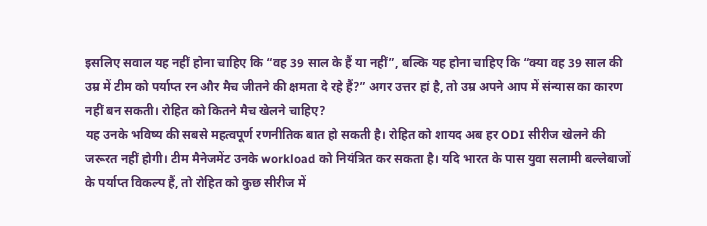इसलिए सवाल यह नहीं होना चाहिए कि “वह 39 साल के हैं या नहीं”, बल्कि यह होना चाहिए कि “क्या वह 39 साल की उम्र में टीम को पर्याप्त रन और मैच जीतने की क्षमता दे रहे हैं?” अगर उत्तर हां है, तो उम्र अपने आप में संन्यास का कारण नहीं बन सकती। रोहित को कितने मैच खेलने चाहिए?
यह उनके भविष्य की सबसे महत्वपूर्ण रणनीतिक बात हो सकती है। रोहित को शायद अब हर ODI सीरीज खेलने की जरूरत नहीं होगी। टीम मैनेजमेंट उनके workload को नियंत्रित कर सकता है। यदि भारत के पास युवा सलामी बल्लेबाजों के पर्याप्त विकल्प हैं, तो रोहित को कुछ सीरीज में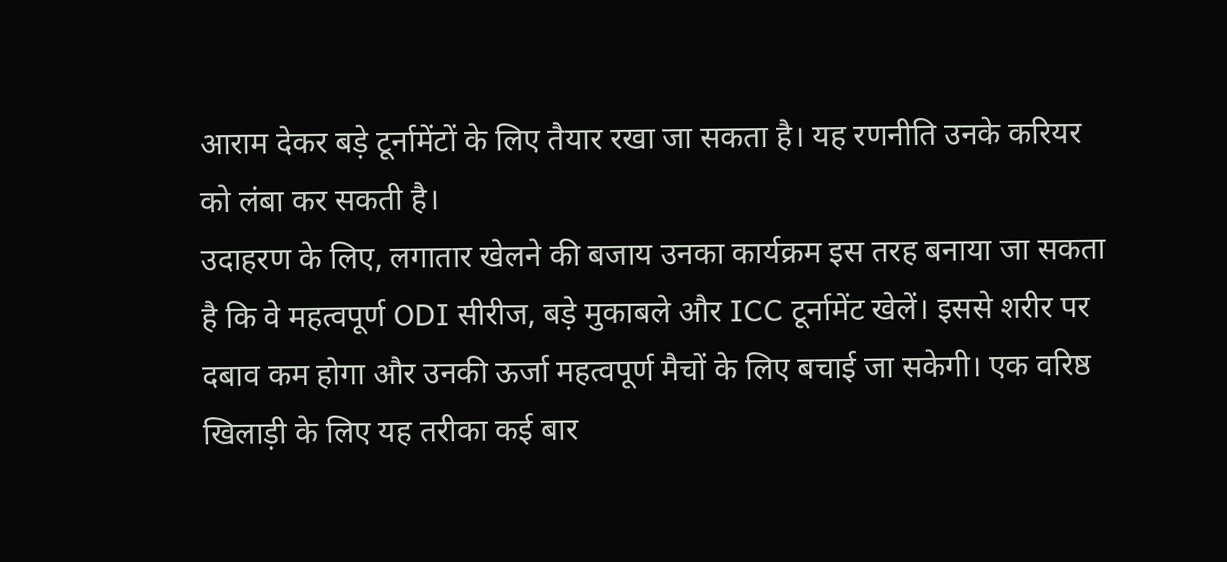आराम देकर बड़े टूर्नामेंटों के लिए तैयार रखा जा सकता है। यह रणनीति उनके करियर को लंबा कर सकती है।
उदाहरण के लिए, लगातार खेलने की बजाय उनका कार्यक्रम इस तरह बनाया जा सकता है कि वे महत्वपूर्ण ODI सीरीज, बड़े मुकाबले और ICC टूर्नामेंट खेलें। इससे शरीर पर दबाव कम होगा और उनकी ऊर्जा महत्वपूर्ण मैचों के लिए बचाई जा सकेगी। एक वरिष्ठ खिलाड़ी के लिए यह तरीका कई बार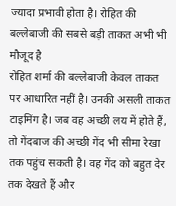ज्यादा प्रभावी होता है। रोहित की बल्लेबाजी की सबसे बड़ी ताकत अभी भी मौजूद है
रोहित शर्मा की बल्लेबाजी केवल ताकत पर आधारित नहीं है। उनकी असली ताकत टाइमिंग है। जब वह अच्छी लय में होते हैं, तो गेंदबाज की अच्छी गेंद भी सीमा रेखा तक पहुंच सकती है। वह गेंद को बहुत देर तक देखते हैं और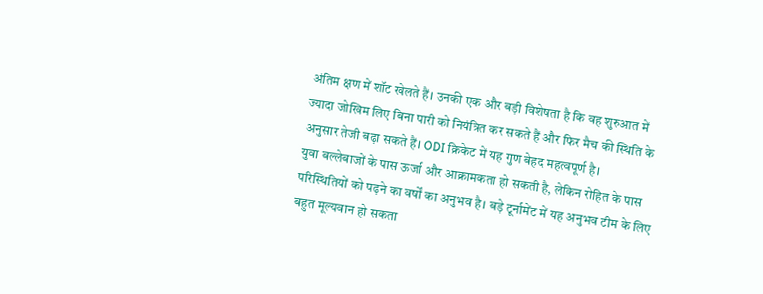अंतिम क्षण में शॉट खेलते हैं। उनकी एक और बड़ी विशेषता है कि वह शुरुआत में ज्यादा जोखिम लिए बिना पारी को नियंत्रित कर सकते हैं और फिर मैच की स्थिति के अनुसार तेजी बढ़ा सकते हैं। ODI क्रिकेट में यह गुण बेहद महत्वपूर्ण है।
युवा बल्लेबाजों के पास ऊर्जा और आक्रामकता हो सकती है, लेकिन रोहित के पास परिस्थितियों को पढ़ने का वर्षों का अनुभव है। बड़े टूर्नामेंट में यह अनुभव टीम के लिए बहुत मूल्यवान हो सकता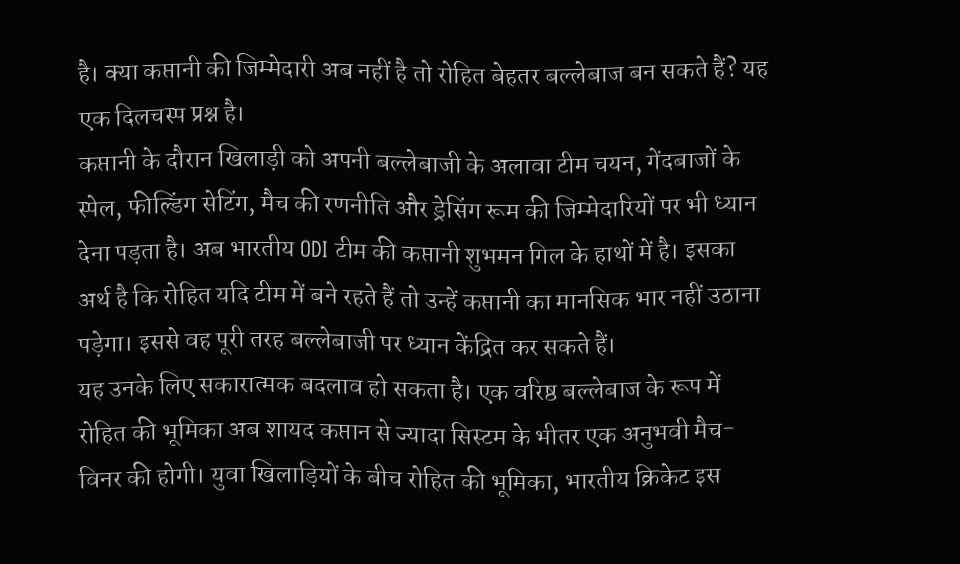है। क्या कप्तानी की जिम्मेदारी अब नहीं है तो रोहित बेहतर बल्लेबाज बन सकते हैं? यह एक दिलचस्प प्रश्न है।
कप्तानी के दौरान खिलाड़ी को अपनी बल्लेबाजी के अलावा टीम चयन, गेंदबाजों के स्पेल, फील्डिंग सेटिंग, मैच की रणनीति और ड्रेसिंग रूम की जिम्मेदारियों पर भी ध्यान देना पड़ता है। अब भारतीय ODI टीम की कप्तानी शुभमन गिल के हाथों में है। इसका अर्थ है कि रोहित यदि टीम में बने रहते हैं तो उन्हें कप्तानी का मानसिक भार नहीं उठाना पड़ेगा। इससे वह पूरी तरह बल्लेबाजी पर ध्यान केंद्रित कर सकते हैं।
यह उनके लिए सकारात्मक बदलाव हो सकता है। एक वरिष्ठ बल्लेबाज के रूप में रोहित की भूमिका अब शायद कप्तान से ज्यादा सिस्टम के भीतर एक अनुभवी मैच-विनर की होगी। युवा खिलाड़ियों के बीच रोहित की भूमिका, भारतीय क्रिकेट इस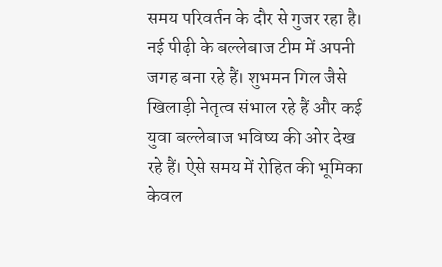समय परिवर्तन के दौर से गुजर रहा है। नई पीढ़ी के बल्लेबाज टीम में अपनी जगह बना रहे हैं। शुभमन गिल जैसे खिलाड़ी नेतृत्व संभाल रहे हैं और कई युवा बल्लेबाज भविष्य की ओर देख रहे हैं। ऐसे समय में रोहित की भूमिका केवल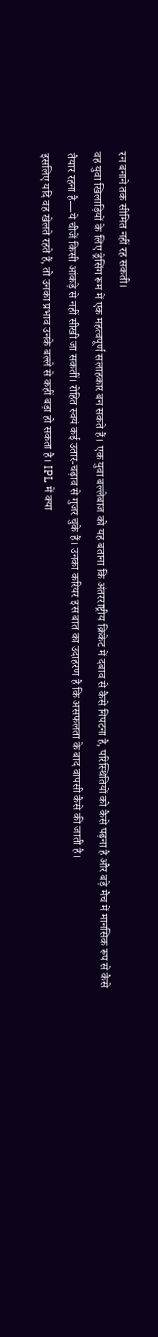रन बनाने तक सीमित नहीं रह सकती।
वह युवा खिलाड़ियों के लिए ड्रेसिंग रूम में एक महत्वपूर्ण सलाहकार बन सकते हैं। एक युवा बल्लेबाज को यह बताना कि अंतरराष्ट्रीय क्रिकेट में दबाव से कैसे निपटना है, परिस्थितियों को कैसे पढ़ना है और बड़े मैच में मानसिक रूप से कैसे तैयार रहना है—ये चीजें किसी आंकड़े से नहीं सीखी जा सकतीं। रोहित स्वयं कई उतार-चढ़ाव से गुजर चुके हैं। उनका करियर इस बात का उदाहरण है कि असफलता के बाद वापसी कैसे की जाती है।
इसलिए यदि वह खेलते रहते हैं, तो उनका प्रभाव उनके बल्ले से कहीं बड़ा हो सकता है। IPL में क्या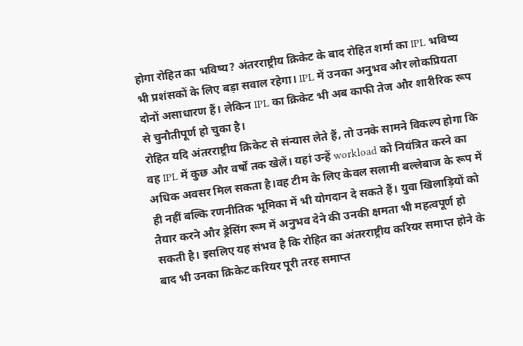होगा रोहित का भविष्य? अंतरराष्ट्रीय क्रिकेट के बाद रोहित शर्मा का IPL भविष्य भी प्रशंसकों के लिए बड़ा सवाल रहेगा। IPL में उनका अनुभव और लोकप्रियता दोनों असाधारण हैं। लेकिन IPL का क्रिकेट भी अब काफी तेज और शारीरिक रूप से चुनौतीपूर्ण हो चुका है।
रोहित यदि अंतरराष्ट्रीय क्रिकेट से संन्यास लेते हैं, तो उनके सामने विकल्प होगा कि वह IPL में कुछ और वर्षों तक खेलें। यहां उन्हें workload को नियंत्रित करने का अधिक अवसर मिल सकता है।वह टीम के लिए केवल सलामी बल्लेबाज के रूप में ही नहीं बल्कि रणनीतिक भूमिका में भी योगदान दे सकते हैं। युवा खिलाड़ियों को तैयार करने और ड्रेसिंग रूम में अनुभव देने की उनकी क्षमता भी महत्वपूर्ण हो सकती है। इसलिए यह संभव है कि रोहित का अंतरराष्ट्रीय करियर समाप्त होने के बाद भी उनका क्रिकेट करियर पूरी तरह समाप्त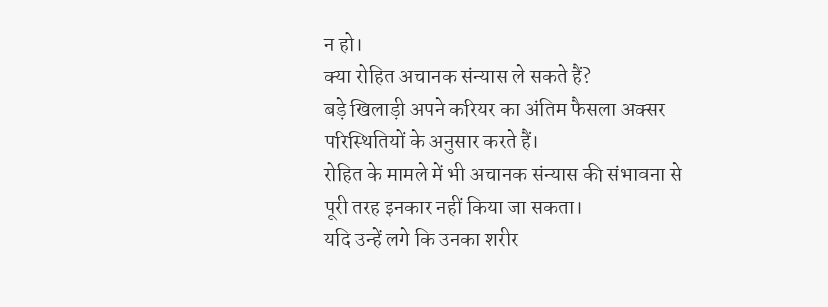न हो।
क्या रोहित अचानक संन्यास ले सकते हैं?
बड़े खिलाड़ी अपने करियर का अंतिम फैसला अक्सर परिस्थितियों के अनुसार करते हैं।
रोहित के मामले में भी अचानक संन्यास की संभावना से पूरी तरह इनकार नहीं किया जा सकता।
यदि उन्हें लगे कि उनका शरीर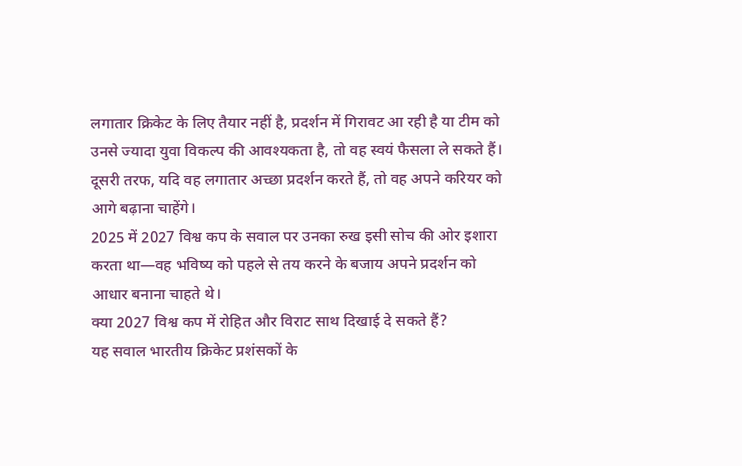लगातार क्रिकेट के लिए तैयार नहीं है, प्रदर्शन में गिरावट आ रही है या टीम को उनसे ज्यादा युवा विकल्प की आवश्यकता है, तो वह स्वयं फैसला ले सकते हैं।
दूसरी तरफ, यदि वह लगातार अच्छा प्रदर्शन करते हैं, तो वह अपने करियर को आगे बढ़ाना चाहेंगे।
2025 में 2027 विश्व कप के सवाल पर उनका रुख इसी सोच की ओर इशारा करता था—वह भविष्य को पहले से तय करने के बजाय अपने प्रदर्शन को आधार बनाना चाहते थे।
क्या 2027 विश्व कप में रोहित और विराट साथ दिखाई दे सकते हैं?
यह सवाल भारतीय क्रिकेट प्रशंसकों के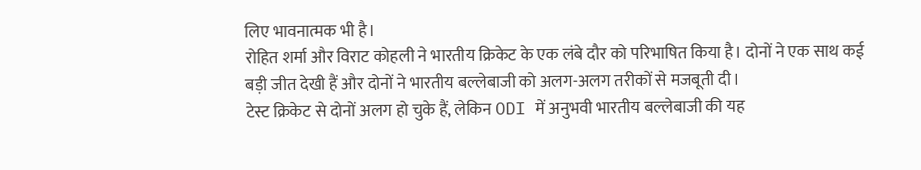लिए भावनात्मक भी है।
रोहित शर्मा और विराट कोहली ने भारतीय क्रिकेट के एक लंबे दौर को परिभाषित किया है। दोनों ने एक साथ कई बड़ी जीत देखी हैं और दोनों ने भारतीय बल्लेबाजी को अलग-अलग तरीकों से मजबूती दी।
टेस्ट क्रिकेट से दोनों अलग हो चुके हैं, लेकिन ODI में अनुभवी भारतीय बल्लेबाजी की यह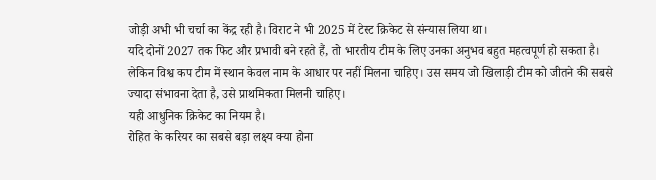जोड़ी अभी भी चर्चा का केंद्र रही है। विराट ने भी 2025 में टेस्ट क्रिकेट से संन्यास लिया था।
यदि दोनों 2027 तक फिट और प्रभावी बने रहते हैं, तो भारतीय टीम के लिए उनका अनुभव बहुत महत्वपूर्ण हो सकता है।
लेकिन विश्व कप टीम में स्थान केवल नाम के आधार पर नहीं मिलना चाहिए। उस समय जो खिलाड़ी टीम को जीतने की सबसे ज्यादा संभावना देता है, उसे प्राथमिकता मिलनी चाहिए।
यही आधुनिक क्रिकेट का नियम है।
रोहित के करियर का सबसे बड़ा लक्ष्य क्या होना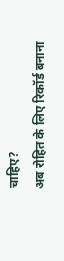चाहिए?
अब रोहित के लिए रिकॉर्ड बनाना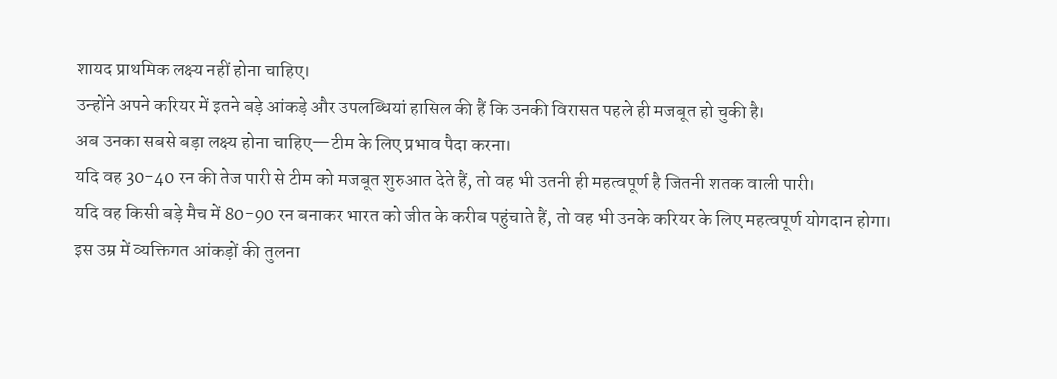शायद प्राथमिक लक्ष्य नहीं होना चाहिए।
उन्होंने अपने करियर में इतने बड़े आंकड़े और उपलब्धियां हासिल की हैं कि उनकी विरासत पहले ही मजबूत हो चुकी है।
अब उनका सबसे बड़ा लक्ष्य होना चाहिए—टीम के लिए प्रभाव पैदा करना।
यदि वह 30-40 रन की तेज पारी से टीम को मजबूत शुरुआत देते हैं, तो वह भी उतनी ही महत्वपूर्ण है जितनी शतक वाली पारी।
यदि वह किसी बड़े मैच में 80-90 रन बनाकर भारत को जीत के करीब पहुंचाते हैं, तो वह भी उनके करियर के लिए महत्वपूर्ण योगदान होगा।
इस उम्र में व्यक्तिगत आंकड़ों की तुलना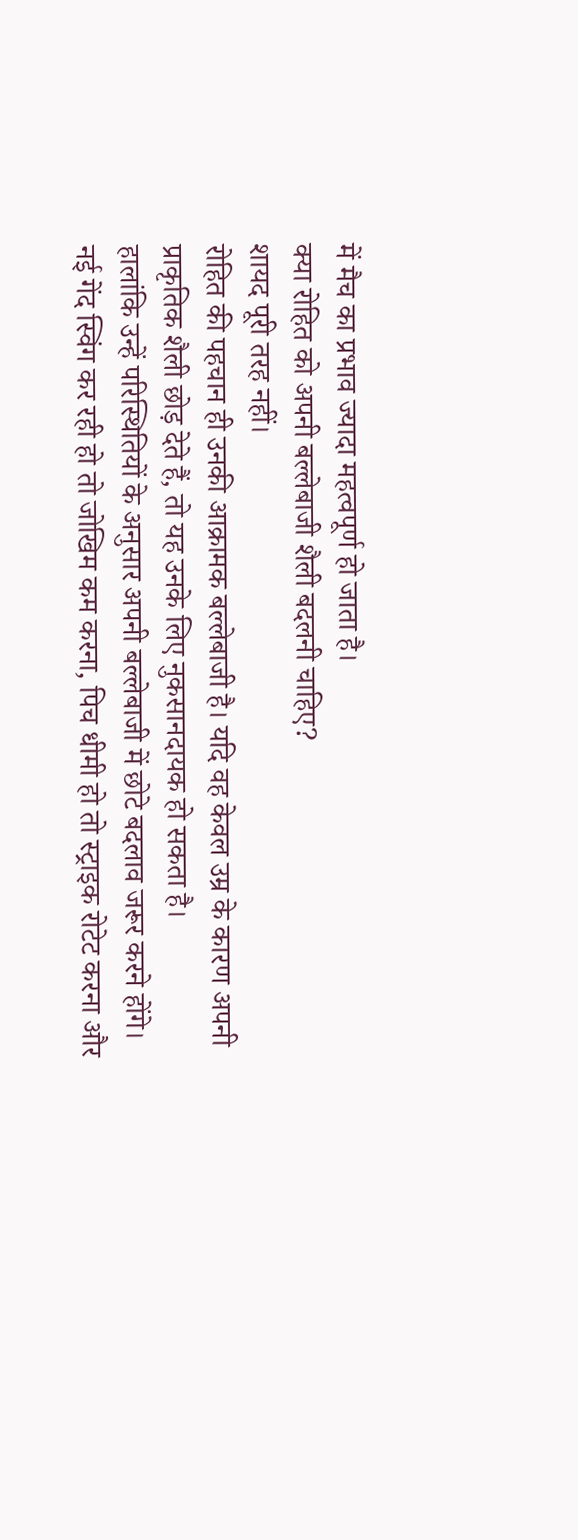में मैच का प्रभाव ज्यादा महत्वपूर्ण हो जाता है।
क्या रोहित को अपनी बल्लेबाजी शैली बदलनी चाहिए?
शायद पूरी तरह नहीं।
रोहित की पहचान ही उनकी आक्रामक बल्लेबाजी है। यदि वह केवल उम्र के कारण अपनी प्राकृतिक शैली छोड़ देते हैं, तो यह उनके लिए नुकसानदायक हो सकता है।
हालांकि उन्हें परिस्थितियों के अनुसार अपनी बल्लेबाजी में छोटे बदलाव जरूर करने होंगे।
नई गेंद स्विंग कर रही हो तो जोखिम कम करना, पिच धीमी हो तो स्ट्राइक रोटेट करना और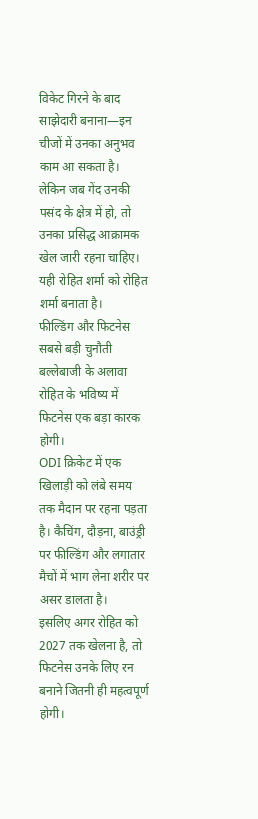विकेट गिरने के बाद साझेदारी बनाना—इन चीजों में उनका अनुभव काम आ सकता है।
लेकिन जब गेंद उनकी पसंद के क्षेत्र में हो, तो उनका प्रसिद्ध आक्रामक खेल जारी रहना चाहिए।
यही रोहित शर्मा को रोहित शर्मा बनाता है।
फील्डिंग और फिटनेस सबसे बड़ी चुनौती
बल्लेबाजी के अलावा रोहित के भविष्य में फिटनेस एक बड़ा कारक होगी।
ODI क्रिकेट में एक खिलाड़ी को लंबे समय तक मैदान पर रहना पड़ता है। कैचिंग, दौड़ना, बाउंड्री पर फील्डिंग और लगातार मैचों में भाग लेना शरीर पर असर डालता है।
इसलिए अगर रोहित को 2027 तक खेलना है, तो फिटनेस उनके लिए रन बनाने जितनी ही महत्वपूर्ण होगी।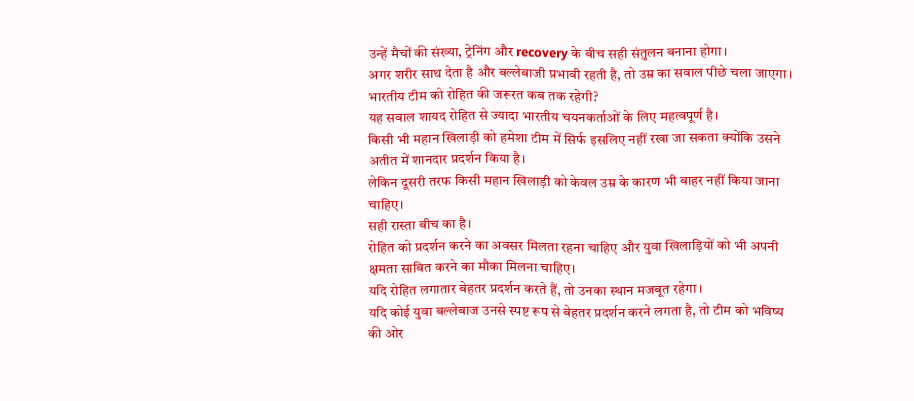उन्हें मैचों की संख्या, ट्रेनिंग और recovery के बीच सही संतुलन बनाना होगा।
अगर शरीर साथ देता है और बल्लेबाजी प्रभावी रहती है, तो उम्र का सवाल पीछे चला जाएगा।
भारतीय टीम को रोहित की जरूरत कब तक रहेगी?
यह सवाल शायद रोहित से ज्यादा भारतीय चयनकर्ताओं के लिए महत्वपूर्ण है।
किसी भी महान खिलाड़ी को हमेशा टीम में सिर्फ इसलिए नहीं रखा जा सकता क्योंकि उसने अतीत में शानदार प्रदर्शन किया है।
लेकिन दूसरी तरफ किसी महान खिलाड़ी को केवल उम्र के कारण भी बाहर नहीं किया जाना चाहिए।
सही रास्ता बीच का है।
रोहित को प्रदर्शन करने का अवसर मिलता रहना चाहिए और युवा खिलाड़ियों को भी अपनी क्षमता साबित करने का मौका मिलना चाहिए।
यदि रोहित लगातार बेहतर प्रदर्शन करते हैं, तो उनका स्थान मजबूत रहेगा।
यदि कोई युवा बल्लेबाज उनसे स्पष्ट रूप से बेहतर प्रदर्शन करने लगता है, तो टीम को भविष्य की ओर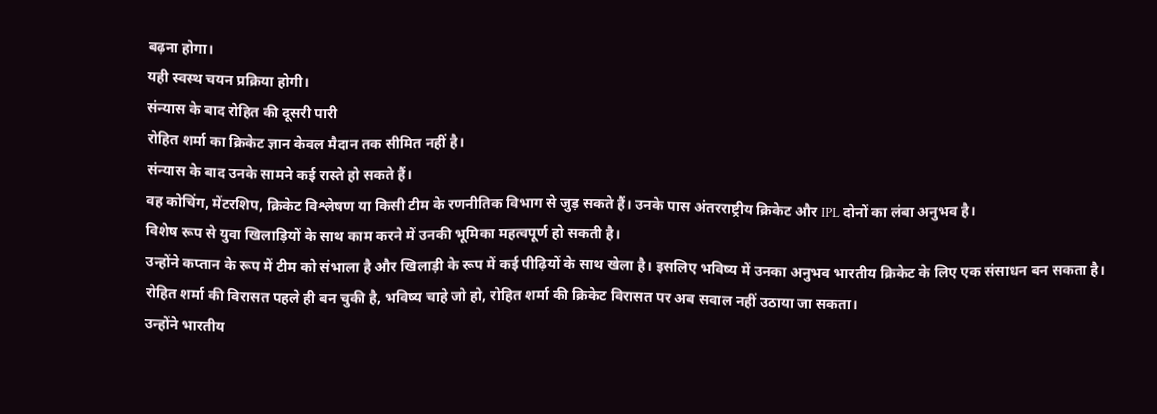बढ़ना होगा।
यही स्वस्थ चयन प्रक्रिया होगी।
संन्यास के बाद रोहित की दूसरी पारी
रोहित शर्मा का क्रिकेट ज्ञान केवल मैदान तक सीमित नहीं है।
संन्यास के बाद उनके सामने कई रास्ते हो सकते हैं।
वह कोचिंग, मेंटरशिप, क्रिकेट विश्लेषण या किसी टीम के रणनीतिक विभाग से जुड़ सकते हैं। उनके पास अंतरराष्ट्रीय क्रिकेट और IPL दोनों का लंबा अनुभव है।
विशेष रूप से युवा खिलाड़ियों के साथ काम करने में उनकी भूमिका महत्वपूर्ण हो सकती है।
उन्होंने कप्तान के रूप में टीम को संभाला है और खिलाड़ी के रूप में कई पीढ़ियों के साथ खेला है। इसलिए भविष्य में उनका अनुभव भारतीय क्रिकेट के लिए एक संसाधन बन सकता है।
रोहित शर्मा की विरासत पहले ही बन चुकी है, भविष्य चाहे जो हो, रोहित शर्मा की क्रिकेट विरासत पर अब सवाल नहीं उठाया जा सकता।
उन्होंने भारतीय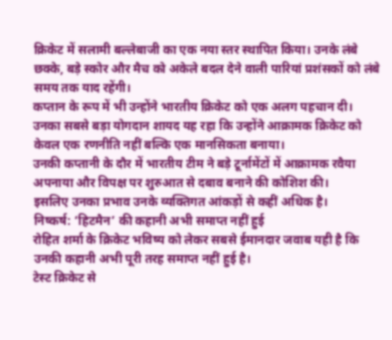क्रिकेट में सलामी बल्लेबाजी का एक नया स्तर स्थापित किया। उनके लंबे छक्के, बड़े स्कोर और मैच को अकेले बदल देने वाली पारियां प्रशंसकों को लंबे समय तक याद रहेंगी।
कप्तान के रूप में भी उन्होंने भारतीय क्रिकेट को एक अलग पहचान दी।
उनका सबसे बड़ा योगदान शायद यह रहा कि उन्होंने आक्रामक क्रिकेट को केवल एक रणनीति नहीं बल्कि एक मानसिकता बनाया।
उनकी कप्तानी के दौर में भारतीय टीम ने बड़े टूर्नामेंटों में आक्रामक रवैया अपनाया और विपक्ष पर शुरुआत से दबाव बनाने की कोशिश की।
इसलिए उनका प्रभाव उनके व्यक्तिगत आंकड़ों से कहीं अधिक है।
निष्कर्ष: ‘हिटमैन’ की कहानी अभी समाप्त नहीं हुई
रोहित शर्मा के क्रिकेट भविष्य को लेकर सबसे ईमानदार जवाब यही है कि उनकी कहानी अभी पूरी तरह समाप्त नहीं हुई है।
टेस्ट क्रिकेट से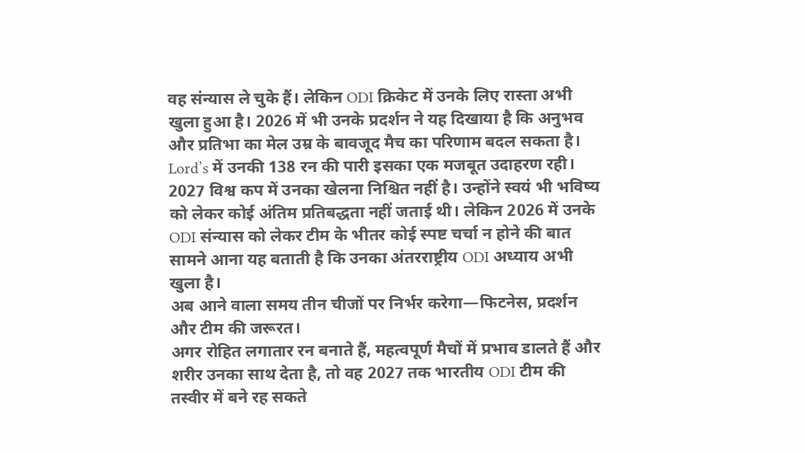वह संन्यास ले चुके हैं। लेकिन ODI क्रिकेट में उनके लिए रास्ता अभी खुला हुआ है। 2026 में भी उनके प्रदर्शन ने यह दिखाया है कि अनुभव और प्रतिभा का मेल उम्र के बावजूद मैच का परिणाम बदल सकता है। Lord’s में उनकी 138 रन की पारी इसका एक मजबूत उदाहरण रही।
2027 विश्व कप में उनका खेलना निश्चित नहीं है। उन्होंने स्वयं भी भविष्य को लेकर कोई अंतिम प्रतिबद्धता नहीं जताई थी। लेकिन 2026 में उनके ODI संन्यास को लेकर टीम के भीतर कोई स्पष्ट चर्चा न होने की बात सामने आना यह बताती है कि उनका अंतरराष्ट्रीय ODI अध्याय अभी खुला है।
अब आने वाला समय तीन चीजों पर निर्भर करेगा—फिटनेस, प्रदर्शन और टीम की जरूरत।
अगर रोहित लगातार रन बनाते हैं, महत्वपूर्ण मैचों में प्रभाव डालते हैं और शरीर उनका साथ देता है, तो वह 2027 तक भारतीय ODI टीम की तस्वीर में बने रह सकते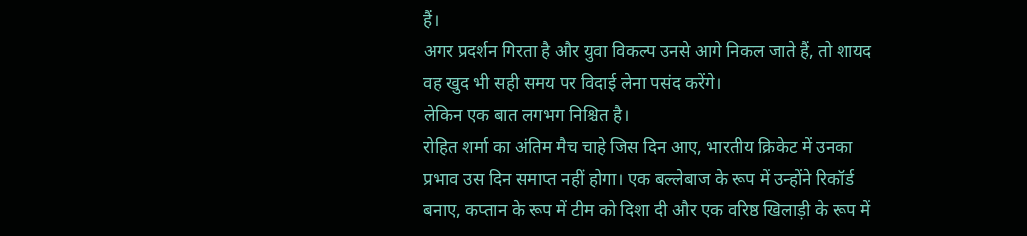हैं।
अगर प्रदर्शन गिरता है और युवा विकल्प उनसे आगे निकल जाते हैं, तो शायद वह खुद भी सही समय पर विदाई लेना पसंद करेंगे।
लेकिन एक बात लगभग निश्चित है।
रोहित शर्मा का अंतिम मैच चाहे जिस दिन आए, भारतीय क्रिकेट में उनका प्रभाव उस दिन समाप्त नहीं होगा। एक बल्लेबाज के रूप में उन्होंने रिकॉर्ड बनाए, कप्तान के रूप में टीम को दिशा दी और एक वरिष्ठ खिलाड़ी के रूप में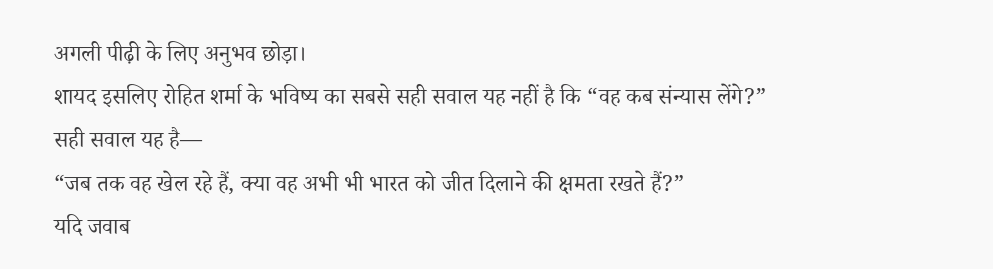अगली पीढ़ी के लिए अनुभव छोड़ा।
शायद इसलिए रोहित शर्मा के भविष्य का सबसे सही सवाल यह नहीं है कि “वह कब संन्यास लेंगे?”
सही सवाल यह है—
“जब तक वह खेल रहे हैं, क्या वह अभी भी भारत को जीत दिलाने की क्षमता रखते हैं?”
यदि जवाब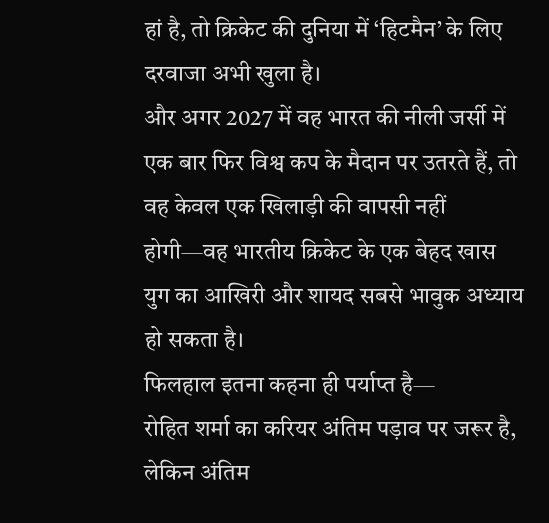हां है, तो क्रिकेट की दुनिया में ‘हिटमैन’ के लिए दरवाजा अभी खुला है।
और अगर 2027 में वह भारत की नीली जर्सी में एक बार फिर विश्व कप के मैदान पर उतरते हैं, तो वह केवल एक खिलाड़ी की वापसी नहीं होगी—वह भारतीय क्रिकेट के एक बेहद खास युग का आखिरी और शायद सबसे भावुक अध्याय हो सकता है।
फिलहाल इतना कहना ही पर्याप्त है—
रोहित शर्मा का करियर अंतिम पड़ाव पर जरूर है, लेकिन अंतिम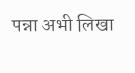पन्ना अभी लिखा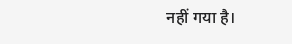नहीं गया है।